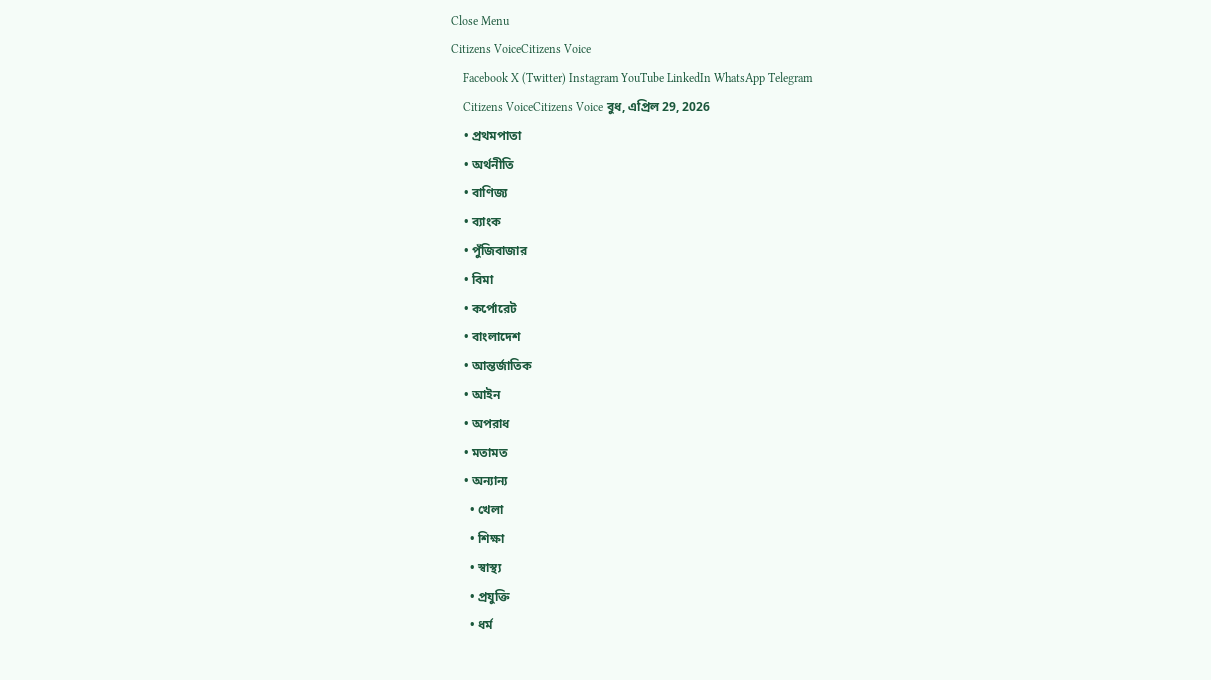Close Menu
Citizens VoiceCitizens Voice
    Facebook X (Twitter) Instagram YouTube LinkedIn WhatsApp Telegram
    Citizens VoiceCitizens Voice বুধ, এপ্রিল 29, 2026
    • প্রথমপাতা
    • অর্থনীতি
    • বাণিজ্য
    • ব্যাংক
    • পুঁজিবাজার
    • বিমা
    • কর্পোরেট
    • বাংলাদেশ
    • আন্তর্জাতিক
    • আইন
    • অপরাধ
    • মতামত
    • অন্যান্য
      • খেলা
      • শিক্ষা
      • স্বাস্থ্য
      • প্রযুক্তি
      • ধর্ম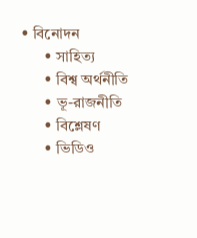• বিনোদন
      • সাহিত্য
      • বিশ্ব অর্থনীতি
      • ভূ-রাজনীতি
      • বিশ্লেষণ
      • ভিডিও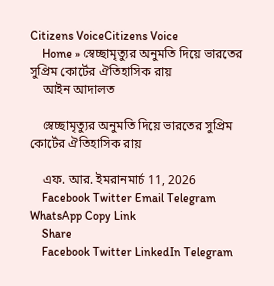Citizens VoiceCitizens Voice
    Home » স্বেচ্ছামৃত্যুর অনুমতি দিয়ে ভারতের সুপ্রিম কোর্টের ঐতিহাসিক রায়
    আইন আদালত

    স্বেচ্ছামৃত্যুর অনুমতি দিয়ে ভারতের সুপ্রিম কোর্টের ঐতিহাসিক রায়

    এফ. আর. ইমরানমার্চ 11, 2026
    Facebook Twitter Email Telegram WhatsApp Copy Link
    Share
    Facebook Twitter LinkedIn Telegram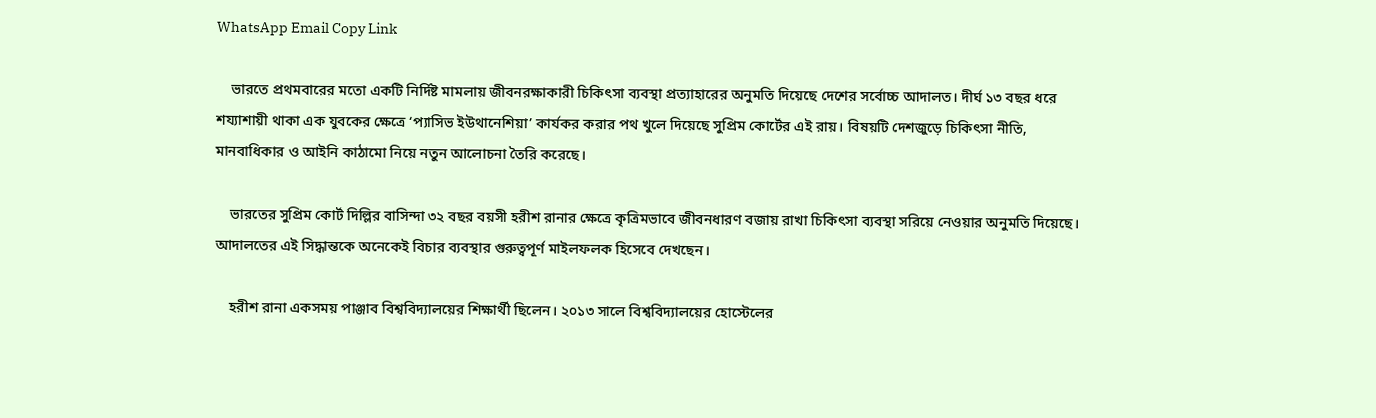WhatsApp Email Copy Link

    ভারতে প্রথমবারের মতো একটি নির্দিষ্ট মামলায় জীবনরক্ষাকারী চিকিৎসা ব্যবস্থা প্রত্যাহারের অনুমতি দিয়েছে দেশের সর্বোচ্চ আদালত। দীর্ঘ ১৩ বছর ধরে শয্যাশায়ী থাকা এক যুবকের ক্ষেত্রে ‘প্যাসিভ ইউথানেশিয়া’ কার্যকর করার পথ খুলে দিয়েছে সুপ্রিম কোর্টের এই রায়। বিষয়টি দেশজুড়ে চিকিৎসা নীতি, মানবাধিকার ও আইনি কাঠামো নিয়ে নতুন আলোচনা তৈরি করেছে।

    ভারতের সুপ্রিম কোর্ট দিল্লির বাসিন্দা ৩২ বছর বয়সী হরীশ রানার ক্ষেত্রে কৃত্রিমভাবে জীবনধারণ বজায় রাখা চিকিৎসা ব্যবস্থা সরিয়ে নেওয়ার অনুমতি দিয়েছে। আদালতের এই সিদ্ধান্তকে অনেকেই বিচার ব্যবস্থার গুরুত্বপূর্ণ মাইলফলক হিসেবে দেখছেন।

    হরীশ রানা একসময় পাঞ্জাব বিশ্ববিদ্যালয়ের শিক্ষার্থী ছিলেন। ২০১৩ সালে বিশ্ববিদ্যালয়ের হোস্টেলের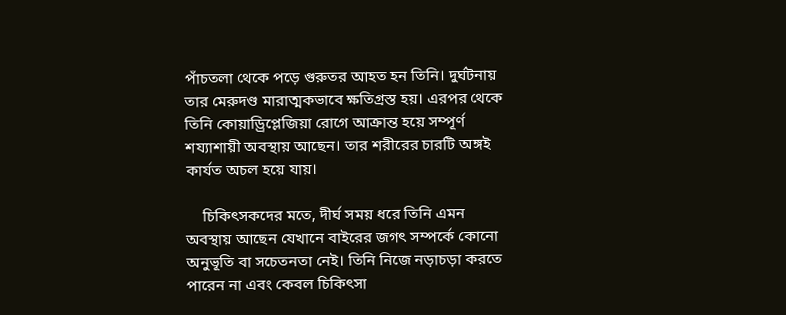পাঁচতলা থেকে পড়ে গুরুতর আহত হন তিনি। দুর্ঘটনায় তার মেরুদণ্ড মারাত্মকভাবে ক্ষতিগ্রস্ত হয়। এরপর থেকে তিনি কোয়াড্রিপ্লেজিয়া রোগে আক্রান্ত হয়ে সম্পূর্ণ শয্যাশায়ী অবস্থায় আছেন। তার শরীরের চারটি অঙ্গই কার্যত অচল হয়ে যায়।

    চিকিৎসকদের মতে, দীর্ঘ সময় ধরে তিনি এমন অবস্থায় আছেন যেখানে বাইরের জগৎ সম্পর্কে কোনো অনুভূতি বা সচেতনতা নেই। তিনি নিজে নড়াচড়া করতে পারেন না এবং কেবল চিকিৎসা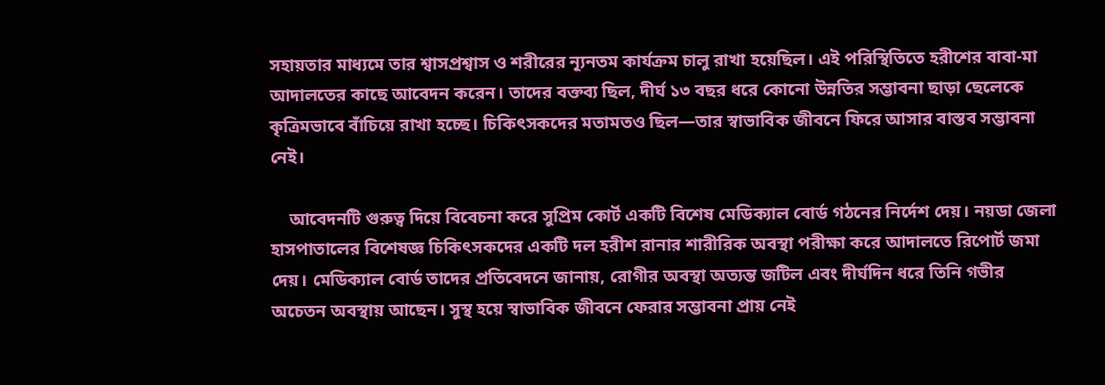সহায়তার মাধ্যমে তার শ্বাসপ্রশ্বাস ও শরীরের ন্যূনতম কার্যক্রম চালু রাখা হয়েছিল। এই পরিস্থিতিতে হরীশের বাবা-মা আদালতের কাছে আবেদন করেন। তাদের বক্তব্য ছিল, দীর্ঘ ১৩ বছর ধরে কোনো উন্নতির সম্ভাবনা ছাড়া ছেলেকে কৃত্রিমভাবে বাঁচিয়ে রাখা হচ্ছে। চিকিৎসকদের মতামতও ছিল—তার স্বাভাবিক জীবনে ফিরে আসার বাস্তব সম্ভাবনা নেই।

    আবেদনটি গুরুত্ব দিয়ে বিবেচনা করে সুপ্রিম কোর্ট একটি বিশেষ মেডিক্যাল বোর্ড গঠনের নির্দেশ দেয়। নয়ডা জেলা হাসপাতালের বিশেষজ্ঞ চিকিৎসকদের একটি দল হরীশ রানার শারীরিক অবস্থা পরীক্ষা করে আদালতে রিপোর্ট জমা দেয়। মেডিক্যাল বোর্ড তাদের প্রতিবেদনে জানায়, রোগীর অবস্থা অত্যন্ত জটিল এবং দীর্ঘদিন ধরে তিনি গভীর অচেতন অবস্থায় আছেন। সুস্থ হয়ে স্বাভাবিক জীবনে ফেরার সম্ভাবনা প্রায় নেই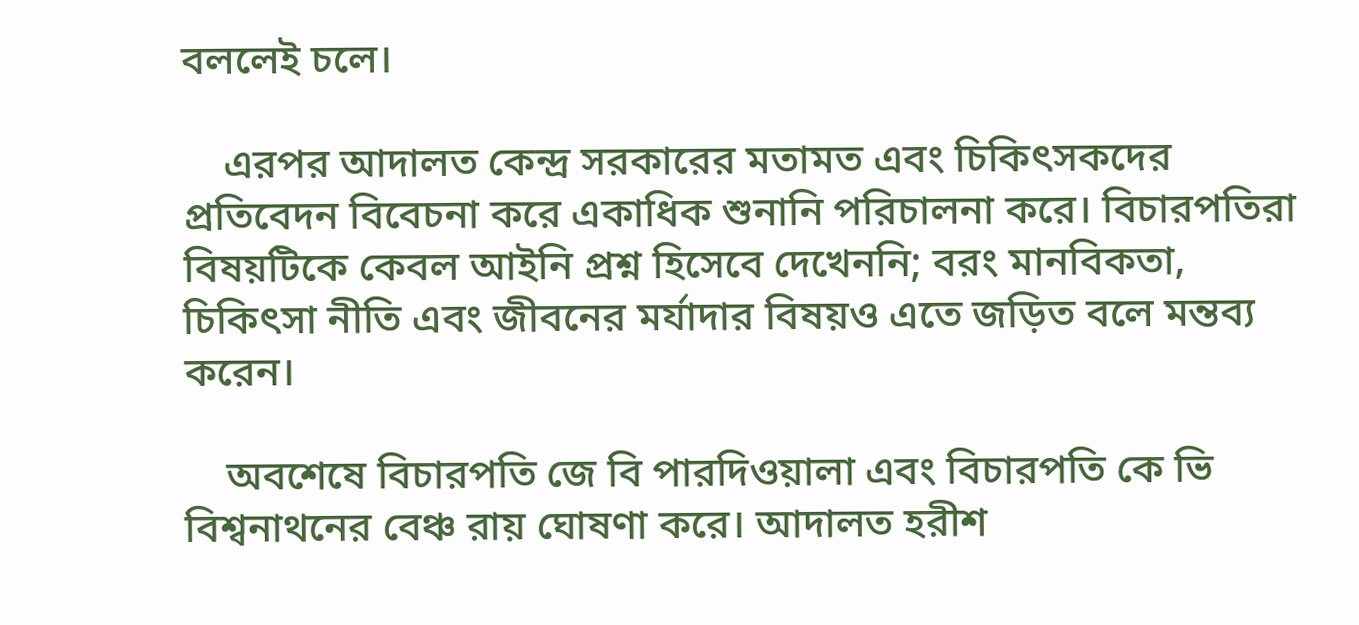বললেই চলে।

    এরপর আদালত কেন্দ্র সরকারের মতামত এবং চিকিৎসকদের প্রতিবেদন বিবেচনা করে একাধিক শুনানি পরিচালনা করে। বিচারপতিরা বিষয়টিকে কেবল আইনি প্রশ্ন হিসেবে দেখেননি; বরং মানবিকতা, চিকিৎসা নীতি এবং জীবনের মর্যাদার বিষয়ও এতে জড়িত বলে মন্তব্য করেন।

    অবশেষে বিচারপতি জে বি পারদিওয়ালা এবং বিচারপতি কে ভি বিশ্বনাথনের বেঞ্চ রায় ঘোষণা করে। আদালত হরীশ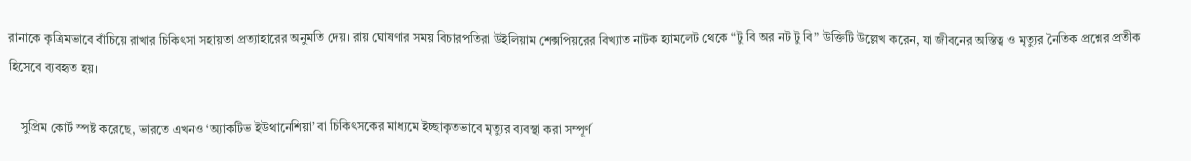রানাকে কৃত্রিমভাবে বাঁচিয়ে রাখার চিকিৎসা সহায়তা প্রত্যাহারের অনুমতি দেয়। রায় ঘোষণার সময় বিচারপতিরা উইলিয়াম শেক্সপিয়রের বিখ্যাত নাটক হ্যামলেট থেকে “টু বি অর নট টু বি” উক্তিটি উল্লেখ করেন, যা জীবনের অস্তিত্ব ও মৃত্যুর নৈতিক প্রশ্নের প্রতীক হিসেবে ব্যবহৃত হয়।

    সুপ্রিম কোর্ট স্পষ্ট করেছে, ভারতে এখনও ‘অ্যাকটিভ ইউথানেশিয়া’ বা চিকিৎসকের মাধ্যমে ইচ্ছাকৃতভাবে মৃত্যুর ব্যবস্থা করা সম্পূর্ণ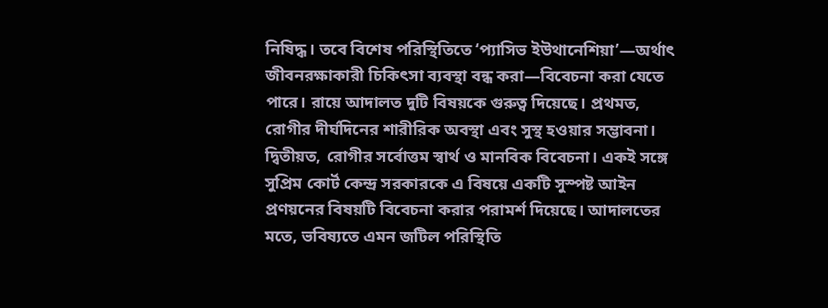নিষিদ্ধ। তবে বিশেষ পরিস্থিতিতে ‘প্যাসিভ ইউথানেশিয়া’—অর্থাৎ জীবনরক্ষাকারী চিকিৎসা ব্যবস্থা বন্ধ করা—বিবেচনা করা যেতে পারে। রায়ে আদালত দুটি বিষয়কে গুরুত্ব দিয়েছে। প্রথমত, রোগীর দীর্ঘদিনের শারীরিক অবস্থা এবং সুস্থ হওয়ার সম্ভাবনা। দ্বিতীয়ত, রোগীর সর্বোত্তম স্বার্থ ও মানবিক বিবেচনা। একই সঙ্গে সুপ্রিম কোর্ট কেন্দ্র সরকারকে এ বিষয়ে একটি সুস্পষ্ট আইন প্রণয়নের বিষয়টি বিবেচনা করার পরামর্শ দিয়েছে। আদালতের মতে, ভবিষ্যতে এমন জটিল পরিস্থিতি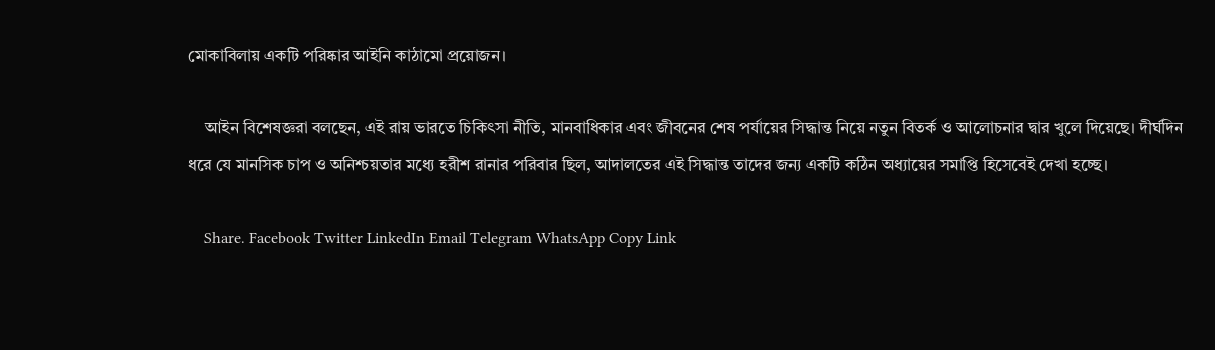মোকাবিলায় একটি পরিষ্কার আইনি কাঠামো প্রয়োজন।

    আইন বিশেষজ্ঞরা বলছেন, এই রায় ভারতে চিকিৎসা নীতি, মানবাধিকার এবং জীবনের শেষ পর্যায়ের সিদ্ধান্ত নিয়ে নতুন বিতর্ক ও আলোচনার দ্বার খুলে দিয়েছে। দীর্ঘদিন ধরে যে মানসিক চাপ ও অনিশ্চয়তার মধ্যে হরীশ রানার পরিবার ছিল, আদালতের এই সিদ্ধান্ত তাদের জন্য একটি কঠিন অধ্যায়ের সমাপ্তি হিসেবেই দেখা হচ্ছে।

    Share. Facebook Twitter LinkedIn Email Telegram WhatsApp Copy Link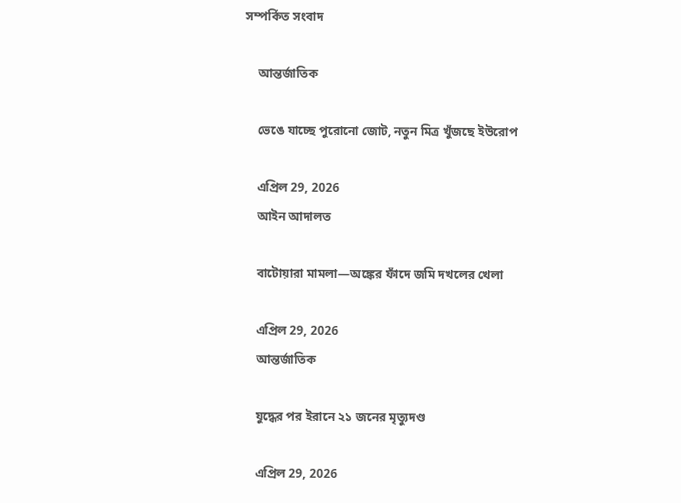সম্পর্কিত সংবাদ

    আন্তর্জাতিক

    ভেঙে যাচ্ছে পুরোনো জোট, নতুন মিত্র খুঁজছে ইউরোপ

    এপ্রিল 29, 2026
    আইন আদালত

    বাটোয়ারা মামলা—অঙ্কের ফাঁদে জমি দখলের খেলা

    এপ্রিল 29, 2026
    আন্তর্জাতিক

    যুদ্ধের পর ইরানে ২১ জনের মৃত্যুদণ্ড

    এপ্রিল 29, 2026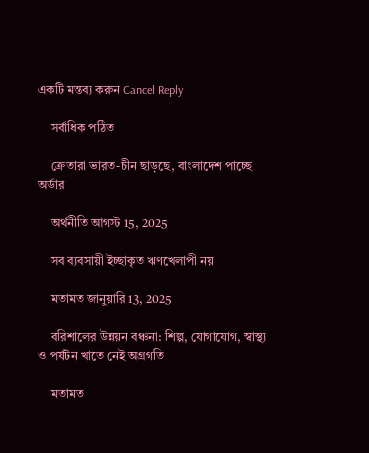একটি মন্তব্য করুন Cancel Reply

    সর্বাধিক পঠিত

    ক্রেতারা ভারত-চীন ছাড়ছে, বাংলাদেশ পাচ্ছে অর্ডার

    অর্থনীতি আগস্ট 15, 2025

    সব ব্যবসায়ী ইচ্ছাকৃত ঋণখেলাপী নয়

    মতামত জানুয়ারি 13, 2025

    বরিশালের উন্নয়ন বঞ্চনা: শিল্প, যোগাযোগ, স্বাস্থ্য ও পর্যটন খাতে নেই অগ্রগতি

    মতামত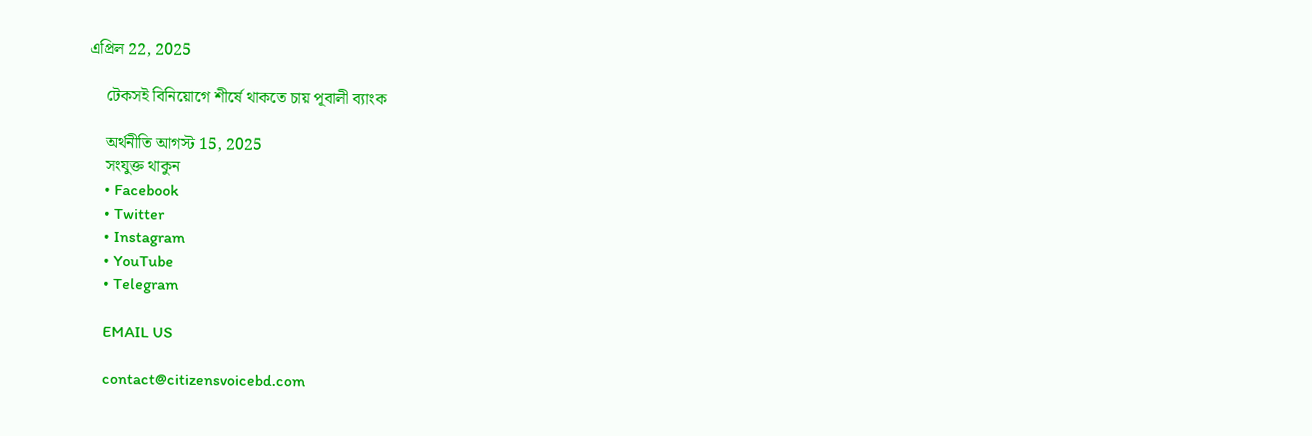এপ্রিল 22, 2025

    টেকসই বিনিয়োগে শীর্ষে থাকতে চায় পূবালী ব্যাংক

    অর্থনীতি আগস্ট 15, 2025
    সংযুক্ত থাকুন
    • Facebook
    • Twitter
    • Instagram
    • YouTube
    • Telegram

    EMAIL US

    contact@citizensvoicebd.com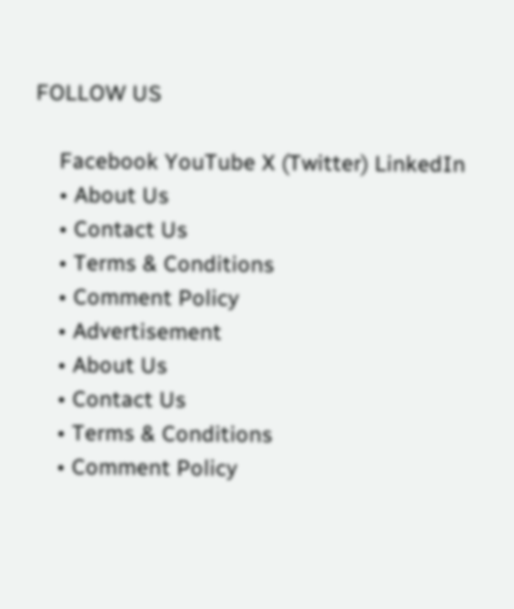FOLLOW US

    Facebook YouTube X (Twitter) LinkedIn
    • About Us
    • Contact Us
    • Terms & Conditions
    • Comment Policy
    • Advertisement
    • About Us
    • Contact Us
    • Terms & Conditions
    • Comment Policy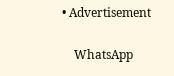• Advertisement

    WhatsApp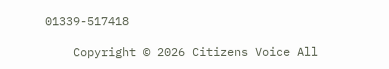01339-517418

    Copyright © 2026 Citizens Voice All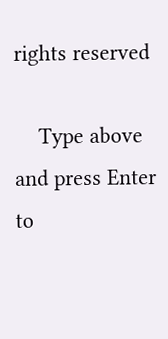rights reserved

    Type above and press Enter to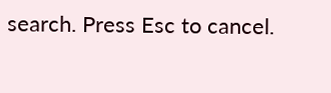search. Press Esc to cancel.